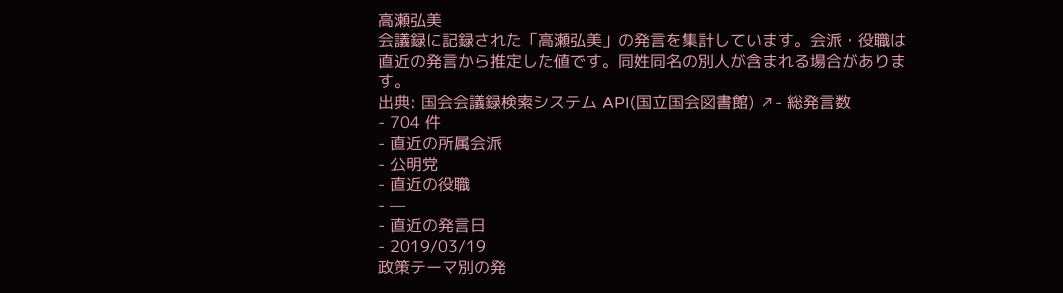高瀬弘美
会議録に記録された「高瀬弘美」の発言を集計しています。会派・役職は直近の発言から推定した値です。同姓同名の別人が含まれる場合があります。
出典: 国会会議録検索システム API(国立国会図書館) ↗- 総発言数
- 704 件
- 直近の所属会派
- 公明党
- 直近の役職
- —
- 直近の発言日
- 2019/03/19
政策テーマ別の発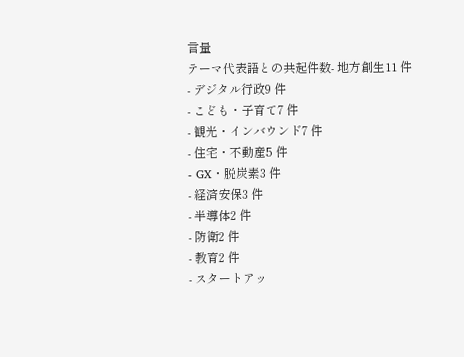言量
テーマ代表語との共起件数- 地方創生11 件
- デジタル行政9 件
- こども・子育て7 件
- 観光・インバウンド7 件
- 住宅・不動産5 件
- GX・脱炭素3 件
- 経済安保3 件
- 半導体2 件
- 防衛2 件
- 教育2 件
- スタートアッ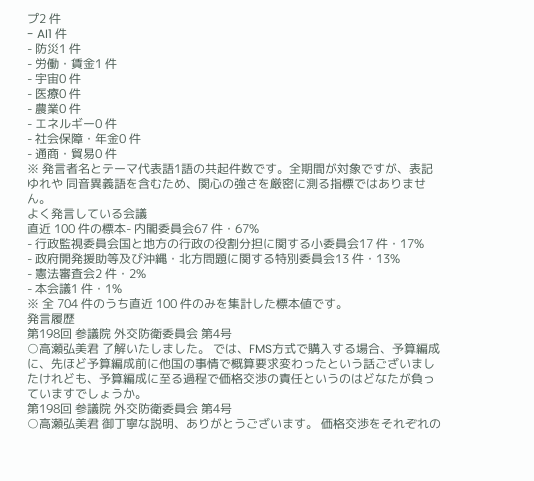プ2 件
- AI1 件
- 防災1 件
- 労働・賃金1 件
- 宇宙0 件
- 医療0 件
- 農業0 件
- エネルギー0 件
- 社会保障・年金0 件
- 通商・貿易0 件
※ 発言者名とテーマ代表語1語の共起件数です。全期間が対象ですが、表記ゆれや 同音異義語を含むため、関心の強さを厳密に測る指標ではありません。
よく発言している会議
直近 100 件の標本- 内閣委員会67 件・67%
- 行政監視委員会国と地方の行政の役割分担に関する小委員会17 件・17%
- 政府開発援助等及び沖縄・北方問題に関する特別委員会13 件・13%
- 憲法審査会2 件・2%
- 本会議1 件・1%
※ 全 704 件のうち直近 100 件のみを集計した標本値です。
発言履歴
第198回 参議院 外交防衛委員会 第4号
○高瀬弘美君 了解いたしました。 では、FMS方式で購入する場合、予算編成に、先ほど予算編成前に他国の事情で概算要求変わったという話ございましたけれども、予算編成に至る過程で価格交渉の責任というのはどなたが負っていますでしょうか。
第198回 参議院 外交防衛委員会 第4号
○高瀬弘美君 御丁寧な説明、ありがとうございます。 価格交渉をそれぞれの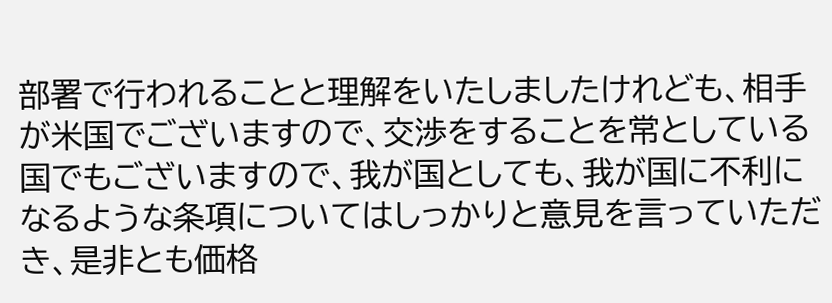部署で行われることと理解をいたしましたけれども、相手が米国でございますので、交渉をすることを常としている国でもございますので、我が国としても、我が国に不利になるような条項についてはしっかりと意見を言っていただき、是非とも価格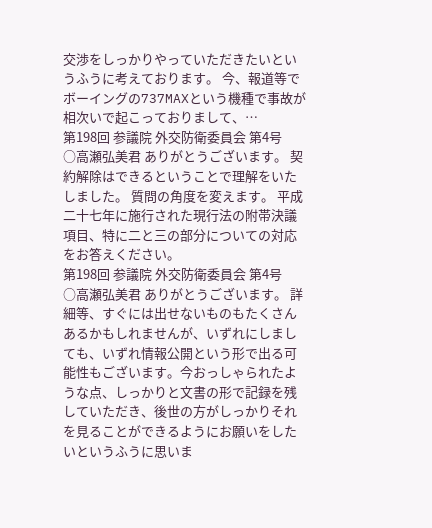交渉をしっかりやっていただきたいというふうに考えております。 今、報道等でボーイングの737MAXという機種で事故が相次いで起こっておりまして、…
第198回 参議院 外交防衛委員会 第4号
○高瀬弘美君 ありがとうございます。 契約解除はできるということで理解をいたしました。 質問の角度を変えます。 平成二十七年に施行された現行法の附帯決議項目、特に二と三の部分についての対応をお答えください。
第198回 参議院 外交防衛委員会 第4号
○高瀬弘美君 ありがとうございます。 詳細等、すぐには出せないものもたくさんあるかもしれませんが、いずれにしましても、いずれ情報公開という形で出る可能性もございます。今おっしゃられたような点、しっかりと文書の形で記録を残していただき、後世の方がしっかりそれを見ることができるようにお願いをしたいというふうに思いま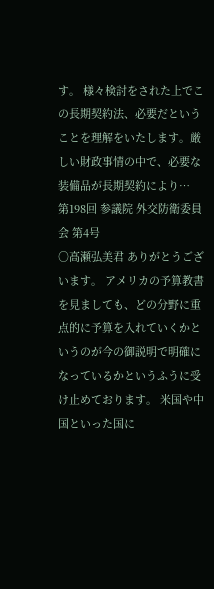す。 様々検討をされた上でこの長期契約法、必要だということを理解をいたします。厳しい財政事情の中で、必要な装備品が長期契約により…
第198回 参議院 外交防衛委員会 第4号
○高瀬弘美君 ありがとうございます。 アメリカの予算教書を見ましても、どの分野に重点的に予算を入れていくかというのが今の御説明で明確になっているかというふうに受け止めております。 米国や中国といった国に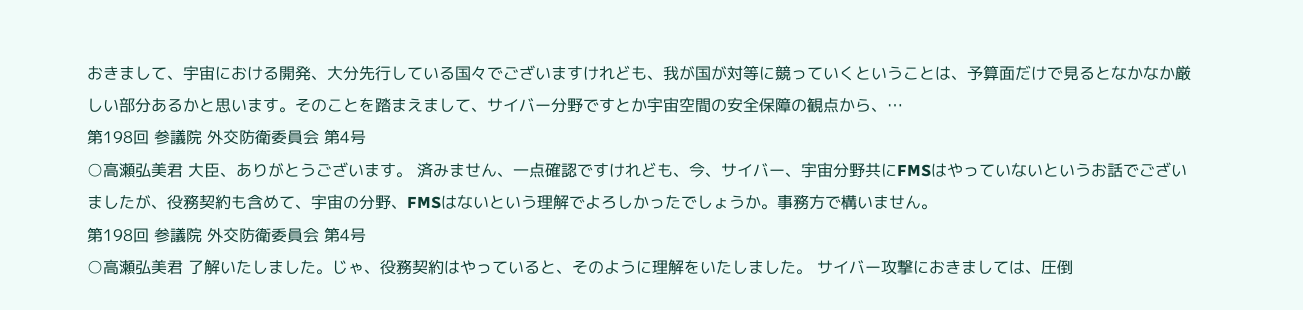おきまして、宇宙における開発、大分先行している国々でございますけれども、我が国が対等に競っていくということは、予算面だけで見るとなかなか厳しい部分あるかと思います。そのことを踏まえまして、サイバー分野ですとか宇宙空間の安全保障の観点から、…
第198回 参議院 外交防衛委員会 第4号
○高瀬弘美君 大臣、ありがとうございます。 済みません、一点確認ですけれども、今、サイバー、宇宙分野共にFMSはやっていないというお話でございましたが、役務契約も含めて、宇宙の分野、FMSはないという理解でよろしかったでしょうか。事務方で構いません。
第198回 参議院 外交防衛委員会 第4号
○高瀬弘美君 了解いたしました。じゃ、役務契約はやっていると、そのように理解をいたしました。 サイバー攻撃におきましては、圧倒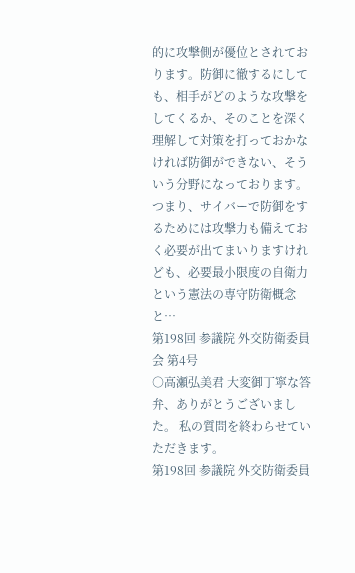的に攻撃側が優位とされております。防御に徹するにしても、相手がどのような攻撃をしてくるか、そのことを深く理解して対策を打っておかなければ防御ができない、そういう分野になっております。 つまり、サイバーで防御をするためには攻撃力も備えておく必要が出てまいりますけれども、必要最小限度の自衛力という憲法の専守防衛概念と…
第198回 参議院 外交防衛委員会 第4号
○高瀬弘美君 大変御丁寧な答弁、ありがとうございました。 私の質問を終わらせていただきます。
第198回 参議院 外交防衛委員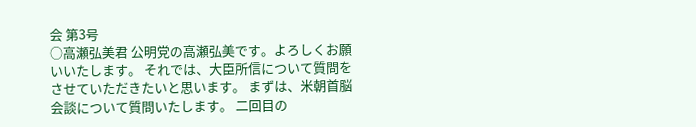会 第3号
○高瀬弘美君 公明党の高瀬弘美です。よろしくお願いいたします。 それでは、大臣所信について質問をさせていただきたいと思います。 まずは、米朝首脳会談について質問いたします。 二回目の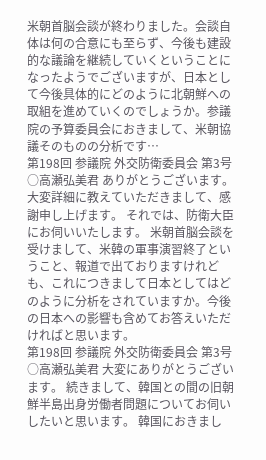米朝首脳会談が終わりました。会談自体は何の合意にも至らず、今後も建設的な議論を継続していくということになったようでございますが、日本として今後具体的にどのように北朝鮮への取組を進めていくのでしょうか。参議院の予算委員会におきまして、米朝協議そのものの分析です…
第198回 参議院 外交防衛委員会 第3号
○高瀬弘美君 ありがとうございます。大変詳細に教えていただきまして、感謝申し上げます。 それでは、防衛大臣にお伺いいたします。 米朝首脳会談を受けまして、米韓の軍事演習終了ということ、報道で出ておりますけれども、これにつきまして日本としてはどのように分析をされていますか。今後の日本への影響も含めてお答えいただければと思います。
第198回 参議院 外交防衛委員会 第3号
○高瀬弘美君 大変にありがとうございます。 続きまして、韓国との間の旧朝鮮半島出身労働者問題についてお伺いしたいと思います。 韓国におきまし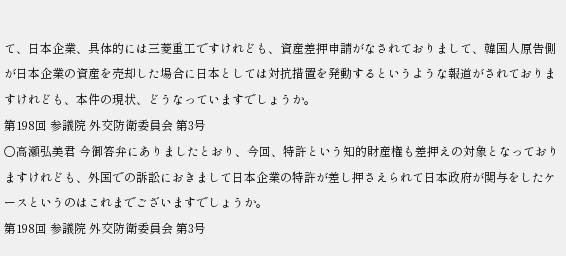て、日本企業、具体的には三菱重工ですけれども、資産差押申請がなされておりまして、韓国人原告側が日本企業の資産を売却した場合に日本としては対抗措置を発動するというような報道がされておりますけれども、本件の現状、どうなっていますでしょうか。
第198回 参議院 外交防衛委員会 第3号
○高瀬弘美君 今御答弁にありましたとおり、今回、特許という知的財産権も差押えの対象となっておりますけれども、外国での訴訟におきまして日本企業の特許が差し押さえられて日本政府が関与をしたケースというのはこれまでございますでしょうか。
第198回 参議院 外交防衛委員会 第3号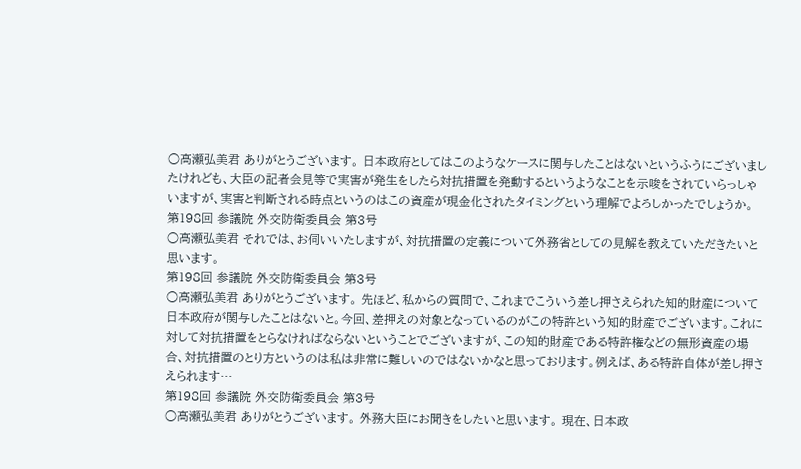○高瀬弘美君 ありがとうございます。 日本政府としてはこのようなケースに関与したことはないというふうにございましたけれども、大臣の記者会見等で実害が発生をしたら対抗措置を発動するというようなことを示唆をされていらっしゃいますが、実害と判断される時点というのはこの資産が現金化されたタイミングという理解でよろしかったでしょうか。
第198回 参議院 外交防衛委員会 第3号
○高瀬弘美君 それでは、お伺いいたしますが、対抗措置の定義について外務省としての見解を教えていただきたいと思います。
第198回 参議院 外交防衛委員会 第3号
○高瀬弘美君 ありがとうございます。 先ほど、私からの質問で、これまでこういう差し押さえられた知的財産について日本政府が関与したことはないと。今回、差押えの対象となっているのがこの特許という知的財産でございます。これに対して対抗措置をとらなければならないということでございますが、この知的財産である特許権などの無形資産の場合、対抗措置のとり方というのは私は非常に難しいのではないかなと思っております。例えば、ある特許自体が差し押さえられます…
第198回 参議院 外交防衛委員会 第3号
○高瀬弘美君 ありがとうございます。 外務大臣にお聞きをしたいと思います。 現在、日本政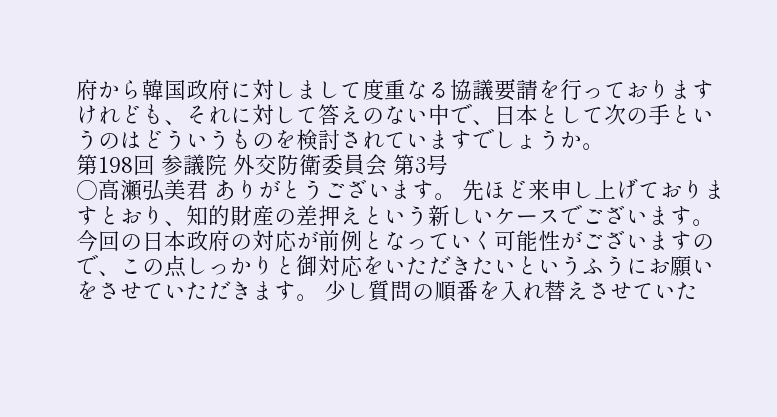府から韓国政府に対しまして度重なる協議要請を行っておりますけれども、それに対して答えのない中で、日本として次の手というのはどういうものを検討されていますでしょうか。
第198回 参議院 外交防衛委員会 第3号
○高瀬弘美君 ありがとうございます。 先ほど来申し上げておりますとおり、知的財産の差押えという新しいケースでございます。今回の日本政府の対応が前例となっていく可能性がございますので、この点しっかりと御対応をいただきたいというふうにお願いをさせていただきます。 少し質問の順番を入れ替えさせていた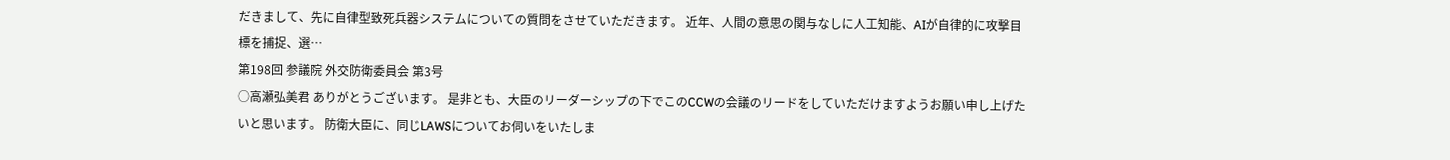だきまして、先に自律型致死兵器システムについての質問をさせていただきます。 近年、人間の意思の関与なしに人工知能、AIが自律的に攻撃目標を捕捉、選…
第198回 参議院 外交防衛委員会 第3号
○高瀬弘美君 ありがとうございます。 是非とも、大臣のリーダーシップの下でこのCCWの会議のリードをしていただけますようお願い申し上げたいと思います。 防衛大臣に、同じLAWSについてお伺いをいたしま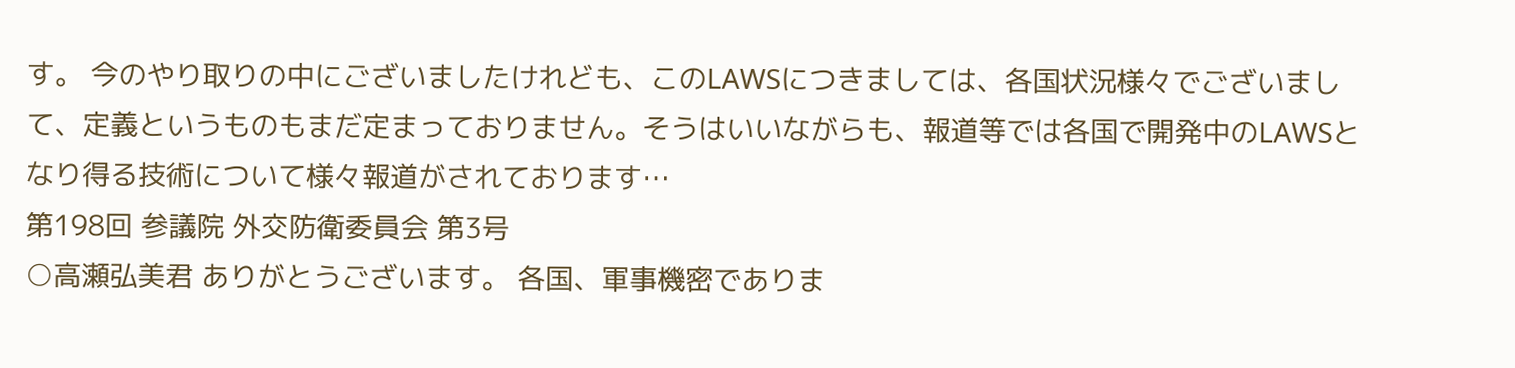す。 今のやり取りの中にございましたけれども、このLAWSにつきましては、各国状況様々でございまして、定義というものもまだ定まっておりません。そうはいいながらも、報道等では各国で開発中のLAWSとなり得る技術について様々報道がされております…
第198回 参議院 外交防衛委員会 第3号
○高瀬弘美君 ありがとうございます。 各国、軍事機密でありま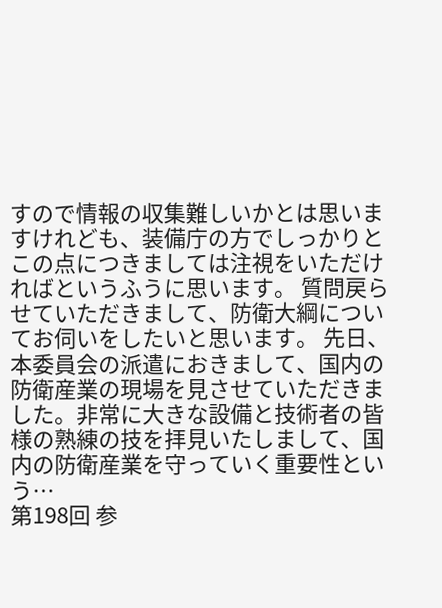すので情報の収集難しいかとは思いますけれども、装備庁の方でしっかりとこの点につきましては注視をいただければというふうに思います。 質問戻らせていただきまして、防衛大綱についてお伺いをしたいと思います。 先日、本委員会の派遣におきまして、国内の防衛産業の現場を見させていただきました。非常に大きな設備と技術者の皆様の熟練の技を拝見いたしまして、国内の防衛産業を守っていく重要性という…
第198回 参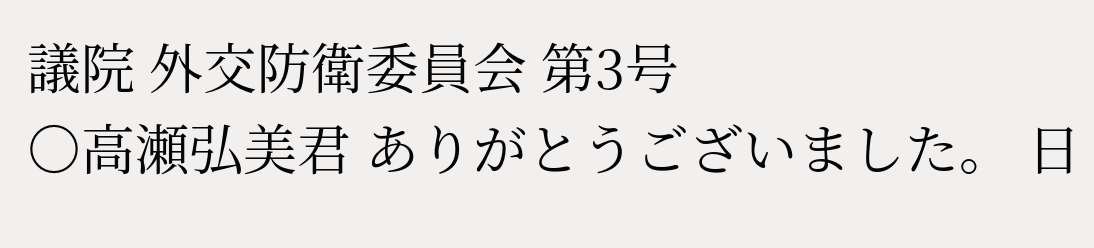議院 外交防衛委員会 第3号
○高瀬弘美君 ありがとうございました。 日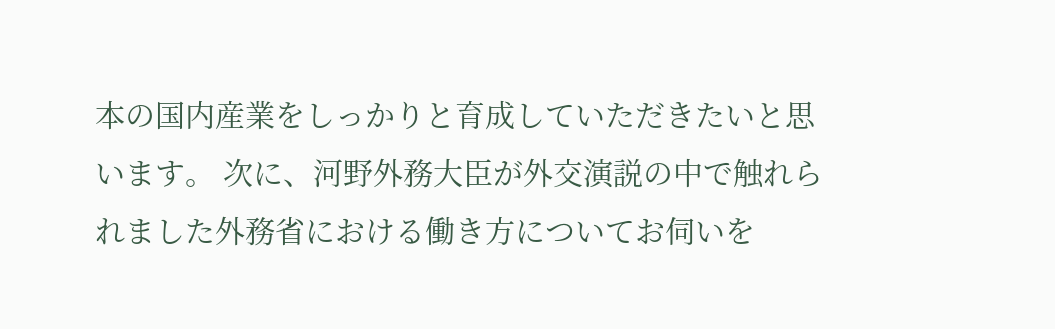本の国内産業をしっかりと育成していただきたいと思います。 次に、河野外務大臣が外交演説の中で触れられました外務省における働き方についてお伺いを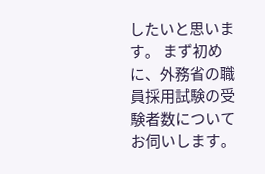したいと思います。 まず初めに、外務省の職員採用試験の受験者数についてお伺いします。